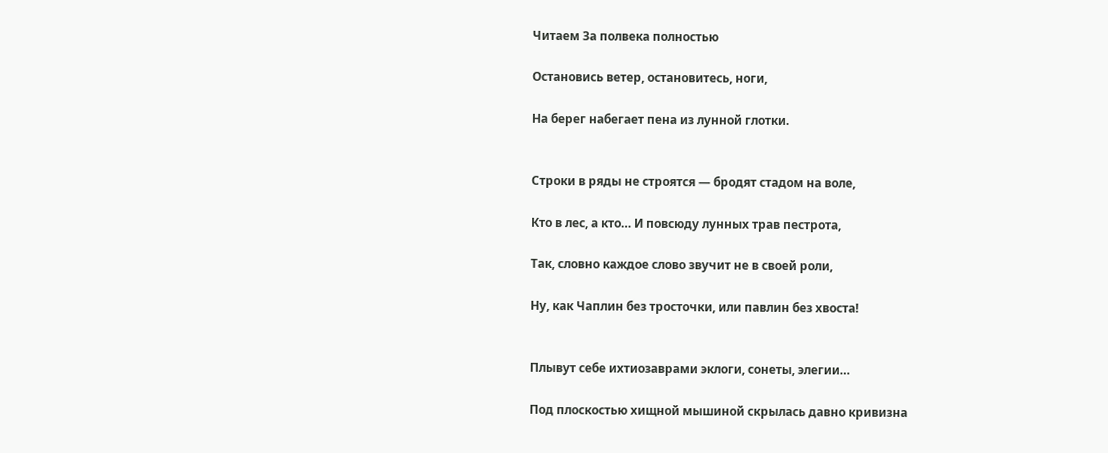Читаем За полвека полностью

Остановись ветер, остановитесь, ноги,

На берег набегает пена из лунной глотки.


Cтроки в ряды не строятся — бродят стадом на воле,

Кто в лес, а кто… И повсюду лунных трав пестрота,

Так, словно каждое слово звучит не в своей роли,

Ну, как Чаплин без тросточки, или павлин без хвоста!


Плывут себе ихтиозаврами эклоги, сонеты, элегии…

Под плоскостью хищной мышиной скрылась давно кривизна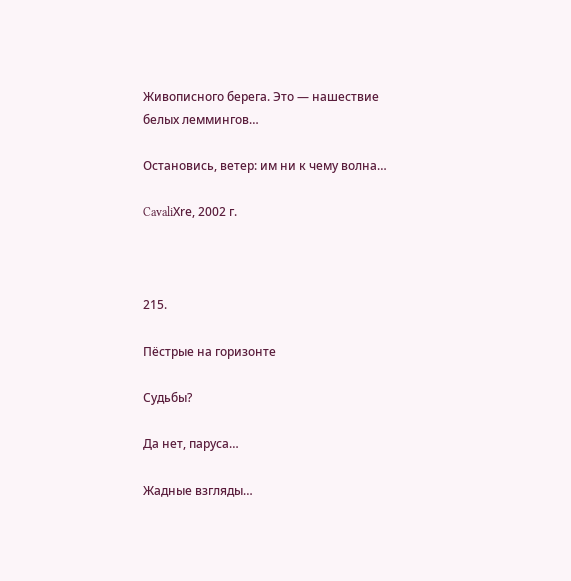Живописного берега. Это — нашествие белых леммингов…

Остановись, ветер: им ни к чему волна…

CavaliХre, 2002 г.



215.

Пёстрые на горизонте

Судьбы?

Да нет, паруса…

Жадные взгляды…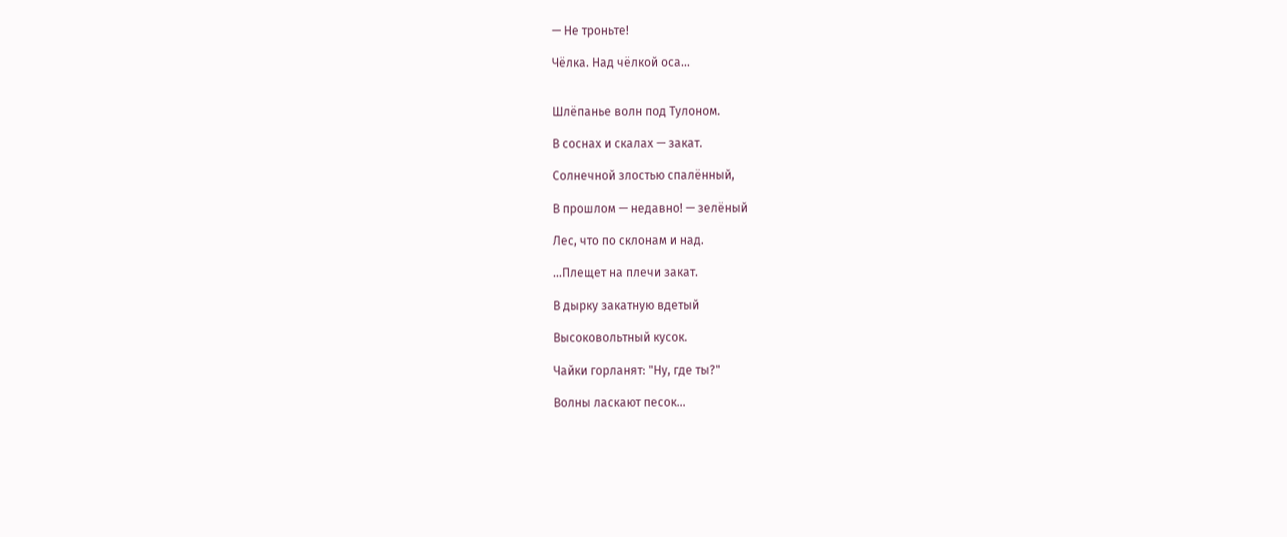— Не троньте!

Чёлка. Над чёлкой оса…


Шлёпанье волн под Тулоном.

В соснах и скалах — закат.

Солнечной злостью спалённый,

В прошлом — недавно! — зелёный

Лес, что по склонам и над.

…Плещет на плечи закат.

В дырку закатную вдетый

Высоковольтный кусок.

Чайки горланят: "Ну, где ты?"

Волны ласкают песок…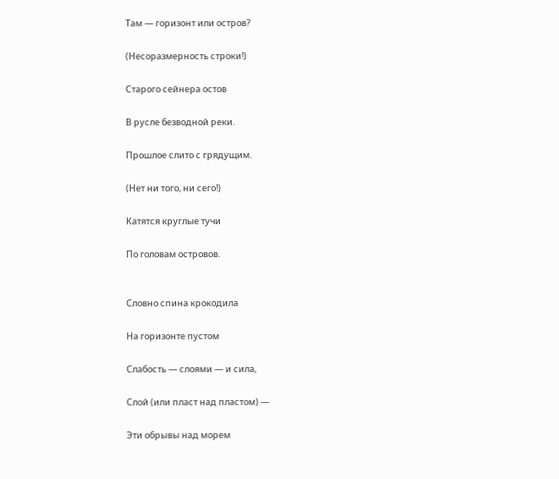Там — горизонт или остров?

(Несоразмерность строки!)

Старого сейнера остов

В русле безводной реки.

Прошлое слито с грядущим.

(Нет ни того, ни сего!)

Катятся круглые тучи

По головам островов.


Словно спина крокодила

На горизонте пустом

Слабость — слоями — и сила,

Слой (или пласт над пластом) —

Эти обрывы над морем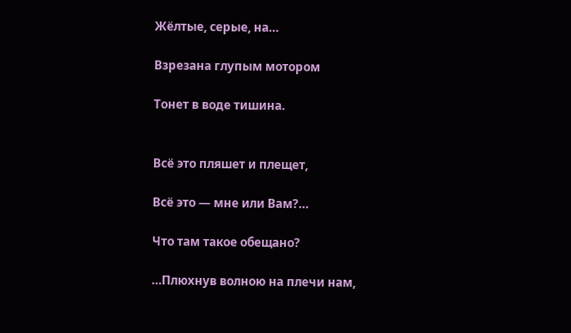Жёлтые, серые, на…

Взрезана глупым мотором

Тонет в воде тишина.


Всё это пляшет и плещет,

Всё это — мне или Вам?…

Что там такое обещано?

…Плюхнув волною на плечи нам,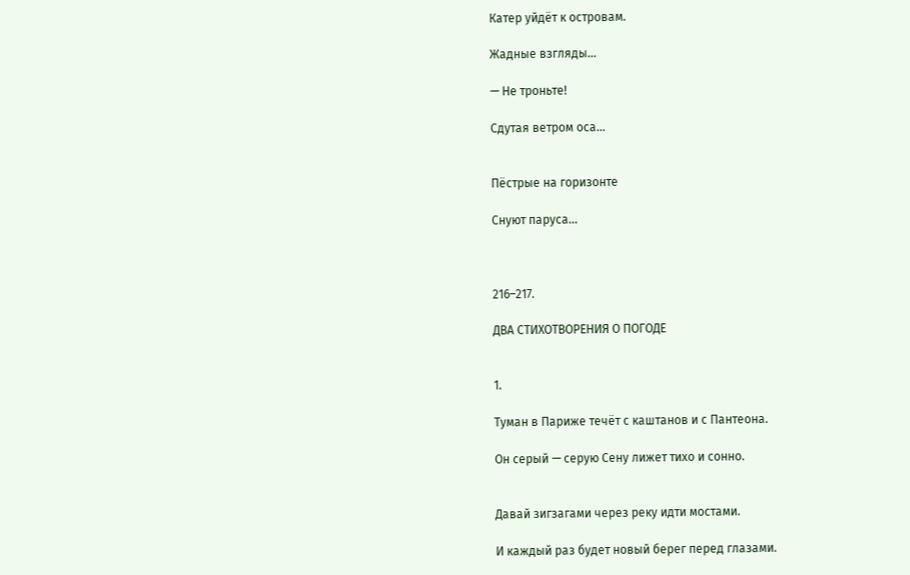Катер уйдёт к островам.

Жадные взгляды…

— Не троньте!

Сдутая ветром оса…


Пёстрые на горизонте

Снуют паруса…



216–217.

ДВА СТИХОТВОРЕНИЯ О ПОГОДЕ


1.

Туман в Париже течёт с каштанов и с Пантеона.

Он серый — серую Сену лижет тихо и сонно.


Давай зигзагами через реку идти мостами.

И каждый раз будет новый берег перед глазами.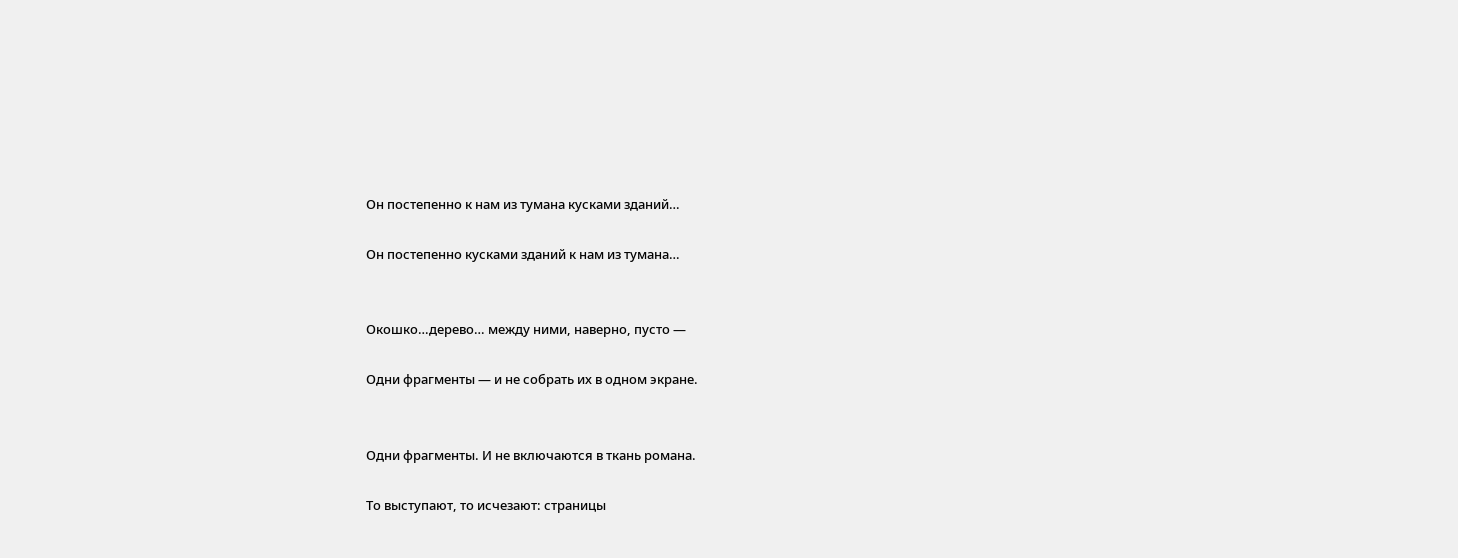Он постепенно к нам из тумана кусками зданий…

Он постепенно кусками зданий к нам из тумана…


Окошко…дерево… между ними, наверно, пусто —

Одни фрагменты — и не собрать их в одном экране.


Одни фрагменты. И не включаются в ткань романа.

То выступают, то исчезают: страницы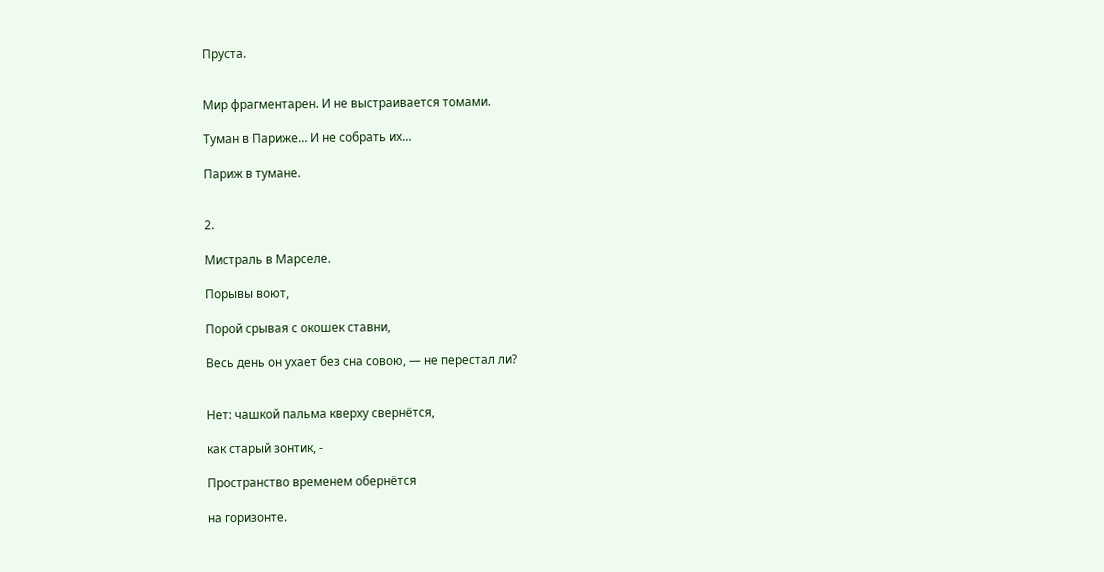Пруста.


Мир фрагментарен. И не выстраивается томами.

Туман в Париже… И не собрать их…

Париж в тумане.


2.

Мистраль в Марселе.

Порывы воют,

Порой срывая с окошек ставни,

Весь день он ухает без сна совою, — не перестал ли?


Нет: чашкой пальма кверху свернётся,

как старый зонтик, -

Пространство временем обернётся

на горизонте.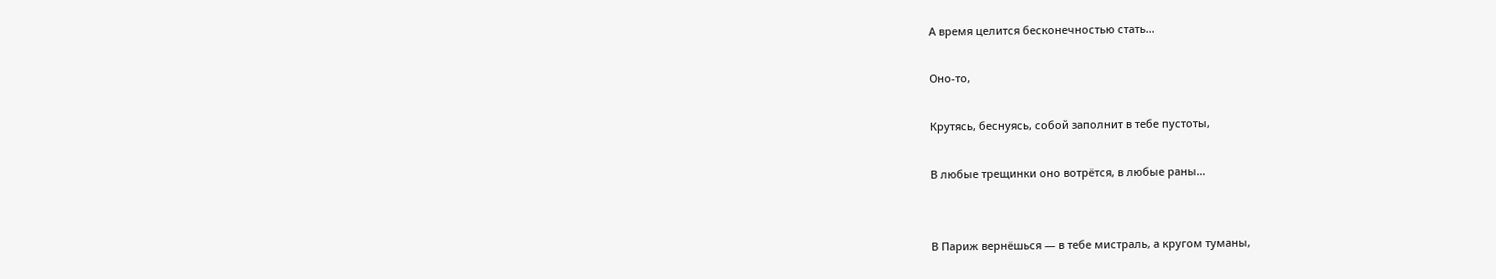А время целится бесконечностью стать…

Оно-то,

Крутясь, беснуясь, собой заполнит в тебе пустоты,

В любые трещинки оно вотрётся, в любые раны…


В Париж вернёшься — в тебе мистраль, а кругом туманы,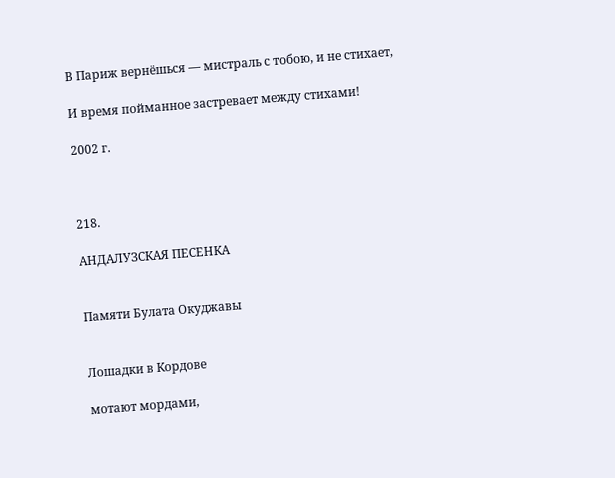В Париж вернёшься — мистраль с тобою, и не стихает,

И время пойманное застревает между стихами!

2002 г.



218.

АНДАЛУЗСКАЯ ПЕСЕНКА


Памяти Булата Окуджавы


Лошадки в Кордове

мотают мордами,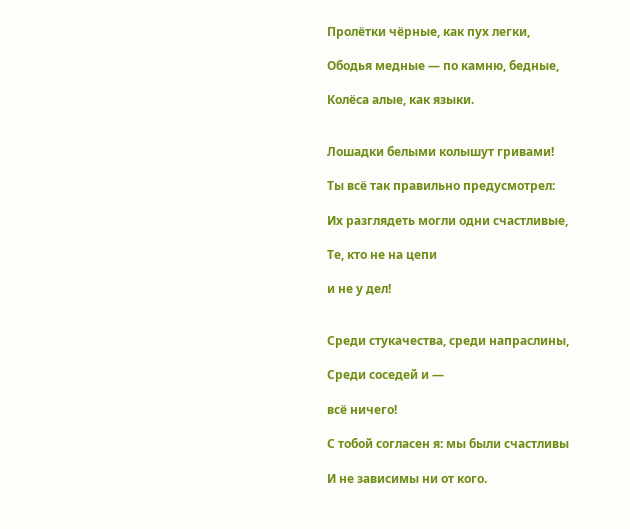Пролётки чёрные, как пух легки,

Ободья медные — по камню, бедные,

Колёса алые, как языки.


Лошадки белыми колышут гривами!

Ты всё так правильно предусмотрел:

Их разглядеть могли одни счастливые,

Те, кто не на цепи

и не у дел!


Среди стукачества, среди напраслины,

Среди соседей и —

всё ничего!

С тобой согласен я: мы были счастливы

И не зависимы ни от кого.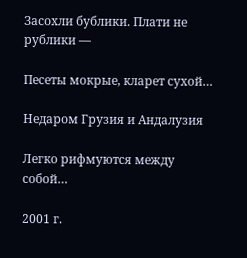Засохли бублики. Плати не рублики —

Песеты мокрые, кларет сухой…

Недаром Грузия и Андалузия

Легко рифмуются между собой…

2001 г.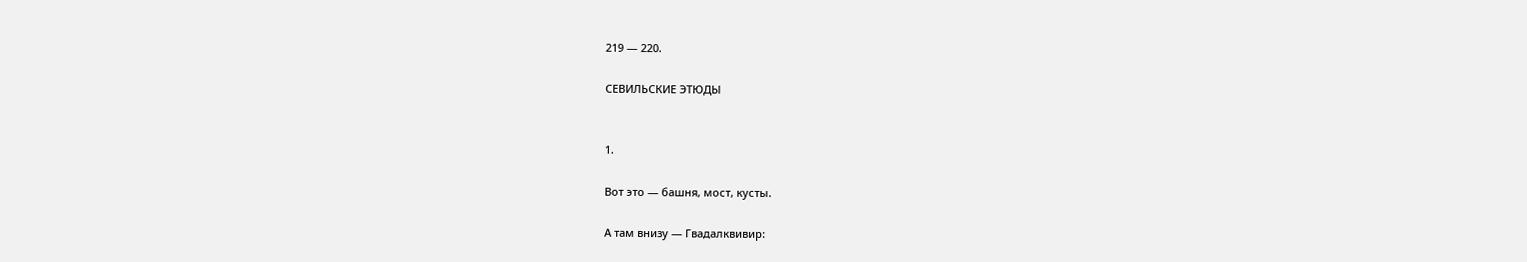219 — 220.

СЕВИЛЬСКИЕ ЭТЮДЫ


1.

Вот это — башня, мост, кусты.

А там внизу — Гвадалквивир: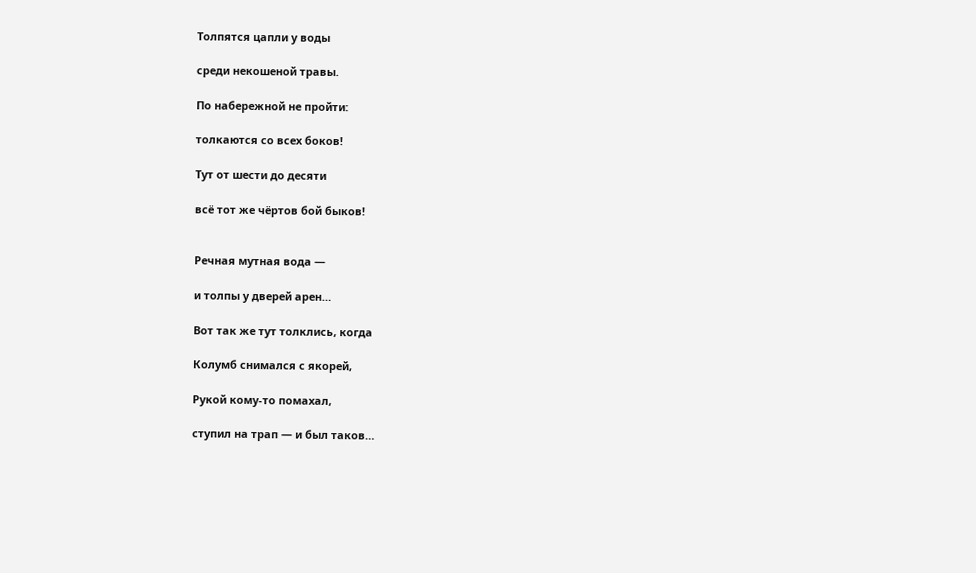Толпятся цапли у воды

среди некошеной травы.

По набережной не пройти:

толкаются со всех боков!

Тут от шести до десяти

всё тот же чёртов бой быков!


Речная мутная вода —

и толпы у дверей арен…

Вот так же тут толклись, когда

Колумб снимался с якорей,

Рукой кому-то помахал,

ступил на трап — и был таков…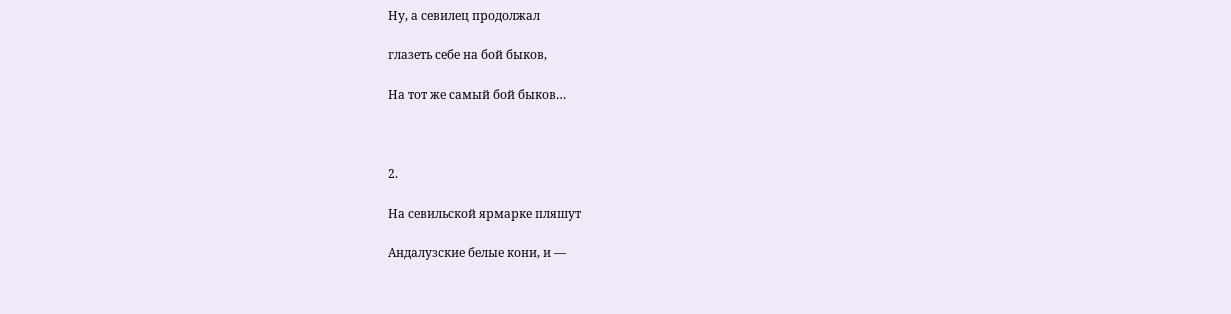Ну, а севилец продолжал

глазеть себе на бой быков,

На тот же самый бой быков…



2.

На севильской ярмарке пляшут

Андалузские белые кони, и —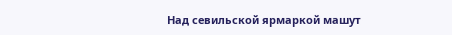Над севильской ярмаркой машут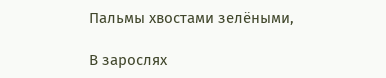Пальмы хвостами зелёными,

В зарослях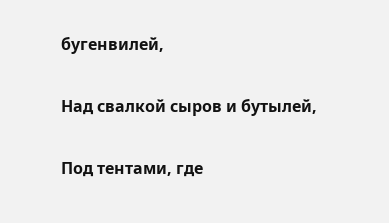бугенвилей,

Над свалкой сыров и бутылей,

Под тентами, где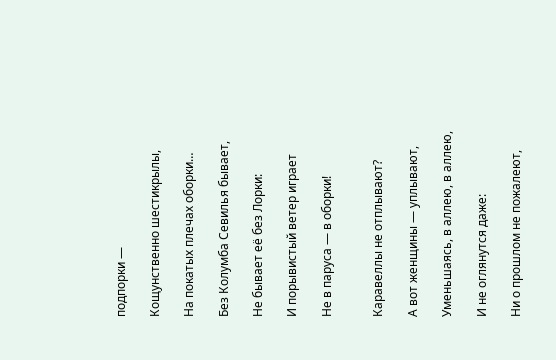подпорки —

Кощунственно шестикрылы,

На покатых плечах оборки…

Без Колумба Севилья бывает,

Не бывает её без Лорки:

И порывистый ветер играет

Не в паруса — в оборки!


Каравеллы не отплывают?

А вот женщины — уплывают,

Уменьшаясь, в аллею, в аллею,

И не оглянутся даже:

Ни о прошлом не пожалеют,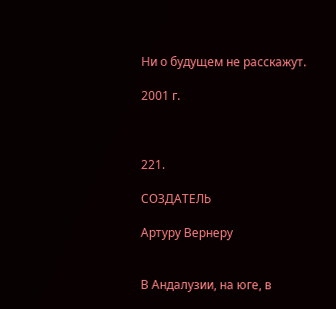Ни о будущем не расскажут.

2001 г.



221.

СОЗДАТЕЛЬ

Артуру Вернеру


В Андалузии, на юге, в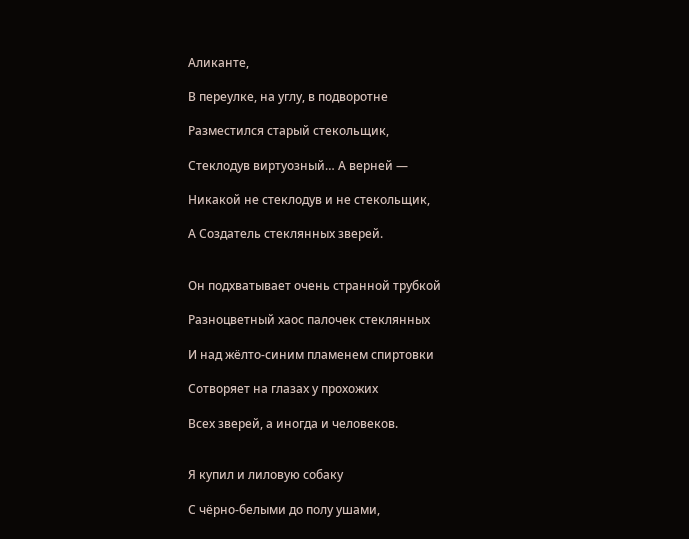Аликанте,

В переулке, на углу, в подворотне

Разместился старый стекольщик,

Стеклодув виртуозный… А верней —

Никакой не стеклодув и не стекольщик,

А Создатель стеклянных зверей.


Он подхватывает очень странной трубкой

Разноцветный хаос палочек стеклянных

И над жёлто-синим пламенем спиртовки

Сотворяет на глазах у прохожих

Всех зверей, а иногда и человеков.


Я купил и лиловую собаку

С чёрно-белыми до полу ушами,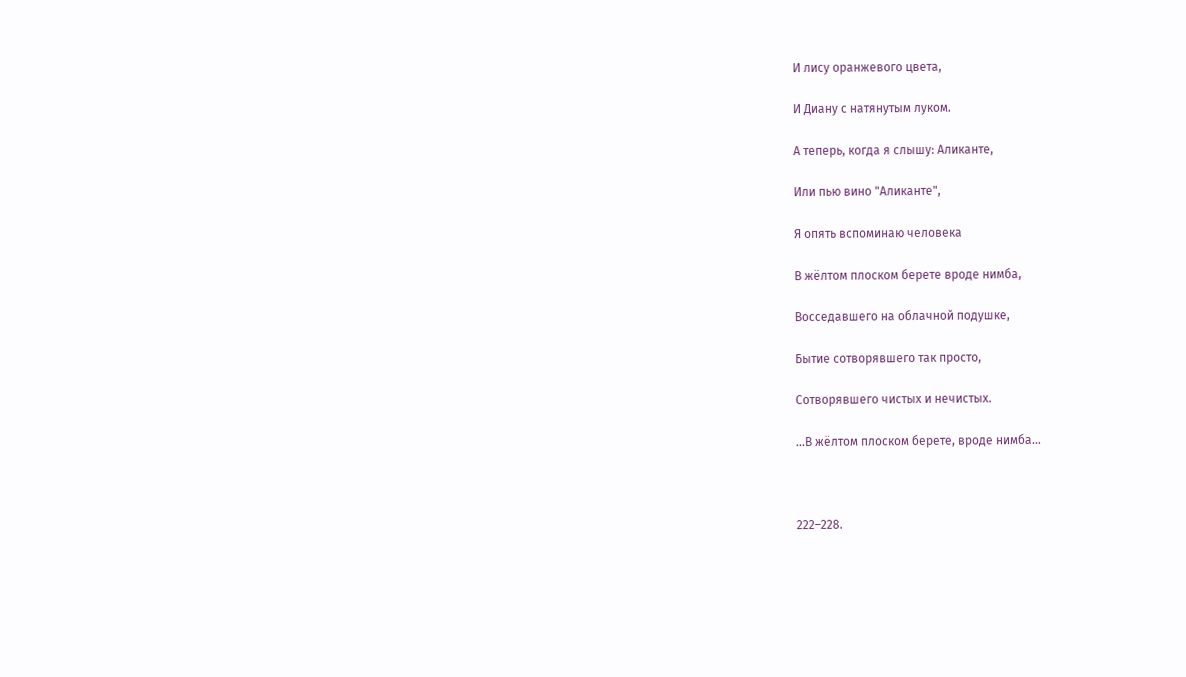И лису оранжевого цвета,

И Диану с натянутым луком.

А теперь, когда я слышу: Аликанте,

Или пью вино "Аликанте",

Я опять вспоминаю человека

В жёлтом плоском берете вроде нимба,

Восседавшего на облачной подушке,

Бытие сотворявшего так просто,

Сотворявшего чистых и нечистых.

…В жёлтом плоском берете, вроде нимба…



222–228.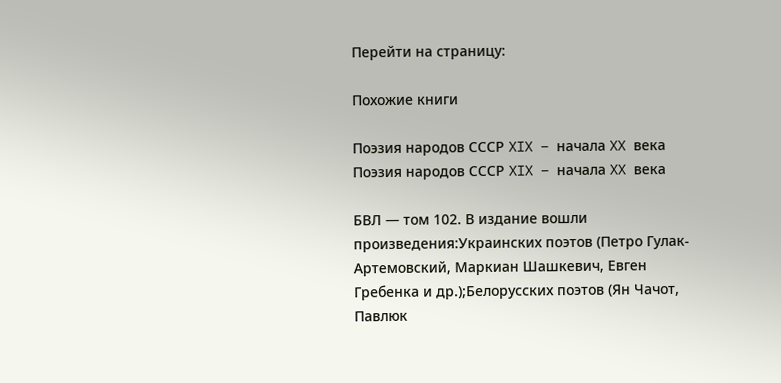Перейти на страницу:

Похожие книги

Поэзия народов СССР XIX – начала XX века
Поэзия народов СССР XIX – начала XX века

БВЛ — том 102. В издание вошли произведения:Украинских поэтов (Петро Гулак-Артемовский, Маркиан Шашкевич, Евген Гребенка и др.);Белорусских поэтов (Ян Чачот, Павлюк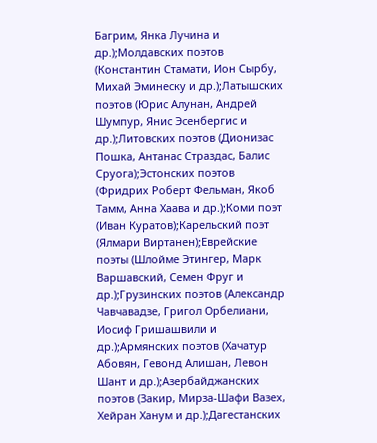Багрим, Янка Лучина и др.);Молдавских поэтов (Константин Стамати, Ион Сырбу, Михай Эминеску и др.);Латышских поэтов (Юрис Алунан, Андрей Шумпур, Янис Эсенбергис и др.);Литовских поэтов (Дионизас Пошка, Антанас Страздас, Балис Сруога);Эстонских поэтов (Фридрих Роберт Фельман, Якоб Тамм, Анна Хаава и др.);Коми поэт (Иван Куратов);Карельский поэт (Ялмари Виртанен);Еврейские поэты (Шлойме Этингер, Марк Варшавский, Семен Фруг и др.);Грузинских поэтов (Александр Чавчавадзе, Григол Орбелиани, Иосиф Гришашвили и др.);Армянских поэтов (Хачатур Абовян, Гевонд Алишан, Левон Шант и др.);Азербайджанских поэтов (Закир, Мирза-Шафи Вазех, Хейран Ханум и др.);Дагестанских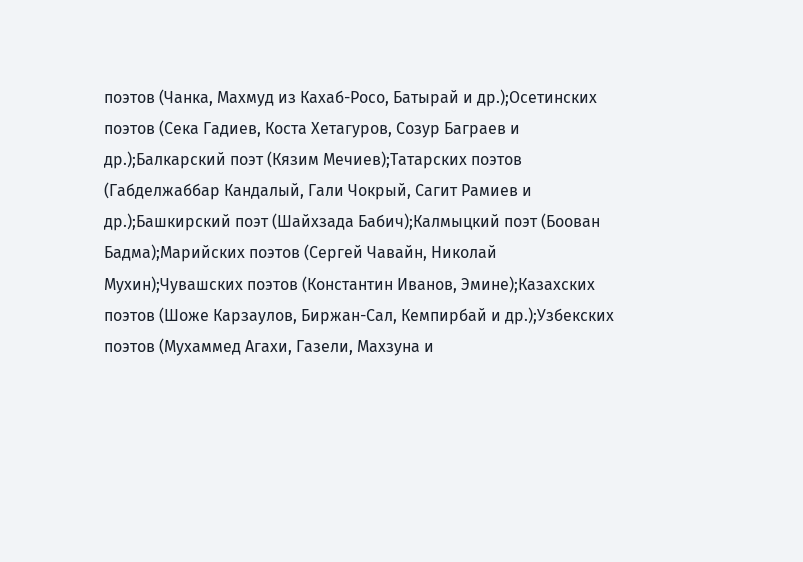поэтов (Чанка, Махмуд из Кахаб-Росо, Батырай и др.);Осетинских поэтов (Сека Гадиев, Коста Хетагуров, Созур Баграев и др.);Балкарский поэт (Кязим Мечиев);Татарских поэтов (Габделжаббар Кандалый, Гали Чокрый, Сагит Рамиев и др.);Башкирский поэт (Шайхзада Бабич);Калмыцкий поэт (Боован Бадма);Марийских поэтов (Сергей Чавайн, Николай Мухин);Чувашских поэтов (Константин Иванов, Эмине);Казахских поэтов (Шоже Карзаулов, Биржан-Сал, Кемпирбай и др.);Узбекских поэтов (Мухаммед Агахи, Газели, Махзуна и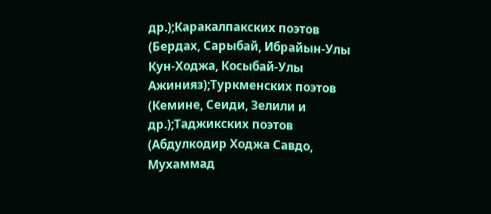др.);Каракалпакских поэтов (Бердах, Сарыбай, Ибрайын-Улы Кун-Ходжа, Косыбай-Улы Ажинияз);Туркменских поэтов (Кемине, Сеиди, Зелили и др.);Таджикских поэтов (Абдулкодир Ходжа Савдо, Мухаммад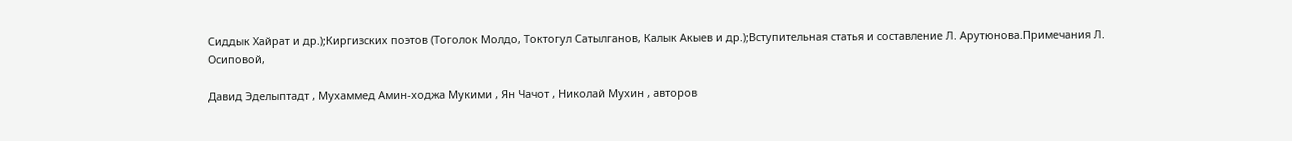Сиддык Хайрат и др.);Киргизских поэтов (Тоголок Молдо, Токтогул Сатылганов, Калык Акыев и др.);Вступительная статья и составление Л. Арутюнова.Примечания Л. Осиповой,

Давид Эделыптадт , Мухаммед Амин-ходжа Мукими , Ян Чачот , Николай Мухин , авторов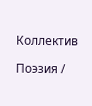Коллектив

Поэзия /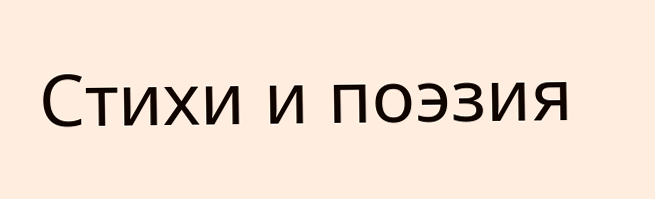Стихи и поэзия